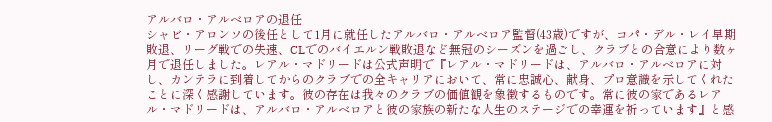アルバロ・アルベロアの退任
シャビ・アロンソの後任として1月に就任したアルバロ・アルベロア監督(43歳)ですが、コパ・デル・レイ早期敗退、リーグ戦での失速、CLでのバイエルン戦敗退など無冠のシーズンを過ごし、クラブとの合意により数ヶ月で退任しました。レアル・マドリードは公式声明で『レアル・マドリードは、アルバロ・アルベロアに対し、カンテラに到着してからのクラブでの全キャリアにおいて、常に忠誠心、献身、プロ意識を示してくれたことに深く感謝しています。彼の存在は我々のクラブの価値観を象徴するものです。常に彼の家であるレアル・マドリードは、アルバロ・アルベロアと彼の家族の新たな人生のステージでの幸運を祈っています』と感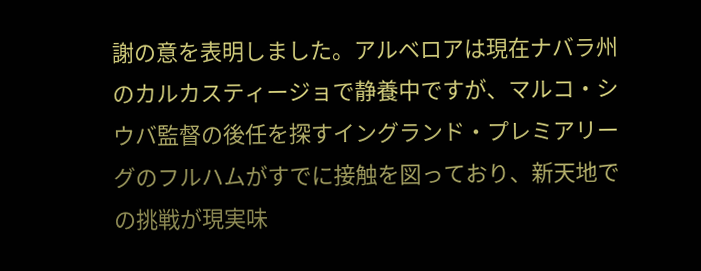謝の意を表明しました。アルベロアは現在ナバラ州のカルカスティージョで静養中ですが、マルコ・シウバ監督の後任を探すイングランド・プレミアリーグのフルハムがすでに接触を図っており、新天地での挑戦が現実味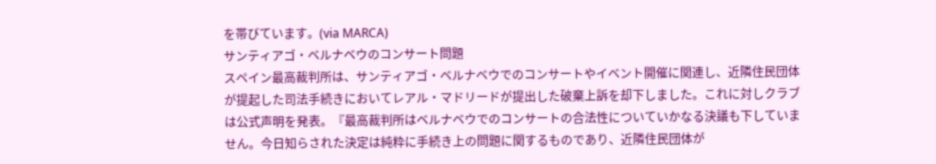を帯びています。(via MARCA)
サンティアゴ・ベルナベウのコンサート問題
スペイン最高裁判所は、サンティアゴ・ベルナベウでのコンサートやイベント開催に関連し、近隣住民団体が提起した司法手続きにおいてレアル・マドリードが提出した破棄上訴を却下しました。これに対しクラブは公式声明を発表。『最高裁判所はベルナベウでのコンサートの合法性についていかなる決議も下していません。今日知らされた決定は純粋に手続き上の問題に関するものであり、近隣住民団体が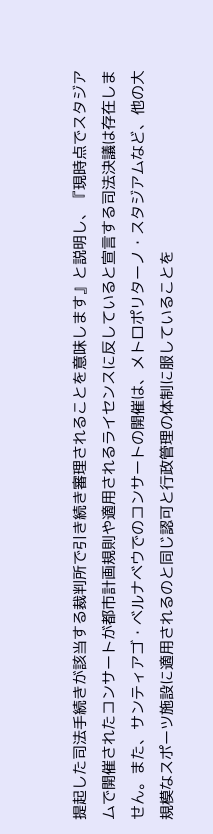提起した司法手続きが該当する裁判所で引き続き審理されることを意味します』と説明し、『現時点でスタジアムで開催されたコンサートが都市計画規則や適用されるライセンスに反していると宣言する司法決議は存在しません。また、サンティアゴ・ベルナベウでのコンサートの開催は、メトロポリターノ・スタジアムなど、他の大規模なスポーツ施設に適用されるのと同じ認可と行政管理の体制に服していることを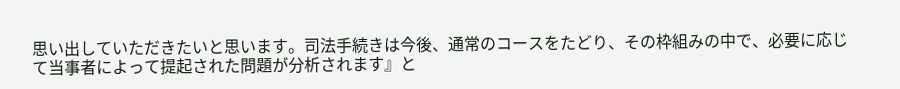思い出していただきたいと思います。司法手続きは今後、通常のコースをたどり、その枠組みの中で、必要に応じて当事者によって提起された問題が分析されます』と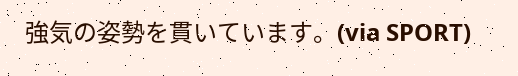強気の姿勢を貫いています。(via SPORT)